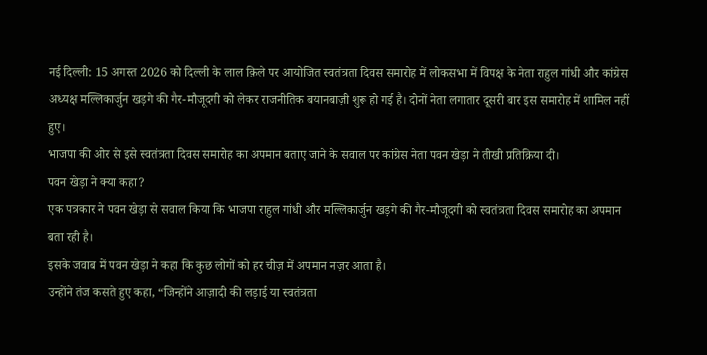नई दिल्ली: 15 अगस्त 2026 को दिल्ली के लाल क़िले पर आयोजित स्वतंत्रता दिवस समारोह में लोकसभा में विपक्ष के नेता राहुल गांधी और कांग्रेस अध्यक्ष मल्लिकार्जुन खड़गे की गैर-मौजूदगी को लेकर राजनीतिक बयानबाज़ी शुरू हो गई है। दोनों नेता लगातार दूसरी बार इस समारोह में शामिल नहीं हुए।
भाजपा की ओर से इसे स्वतंत्रता दिवस समारोह का अपमान बताए जाने के सवाल पर कांग्रेस नेता पवन खेड़ा ने तीखी प्रतिक्रिया दी।
पवन खेड़ा ने क्या कहा?
एक पत्रकार ने पवन खेड़ा से सवाल किया कि भाजपा राहुल गांधी और मल्लिकार्जुन खड़गे की गैर-मौजूदगी को स्वतंत्रता दिवस समारोह का अपमान बता रही है।
इसके जवाब में पवन खेड़ा ने कहा कि कुछ लोगों को हर चीज़ में अपमान नज़र आता है।
उन्होंने तंज कसते हुए कहा, “जिन्होंने आज़ादी की लड़ाई या स्वतंत्रता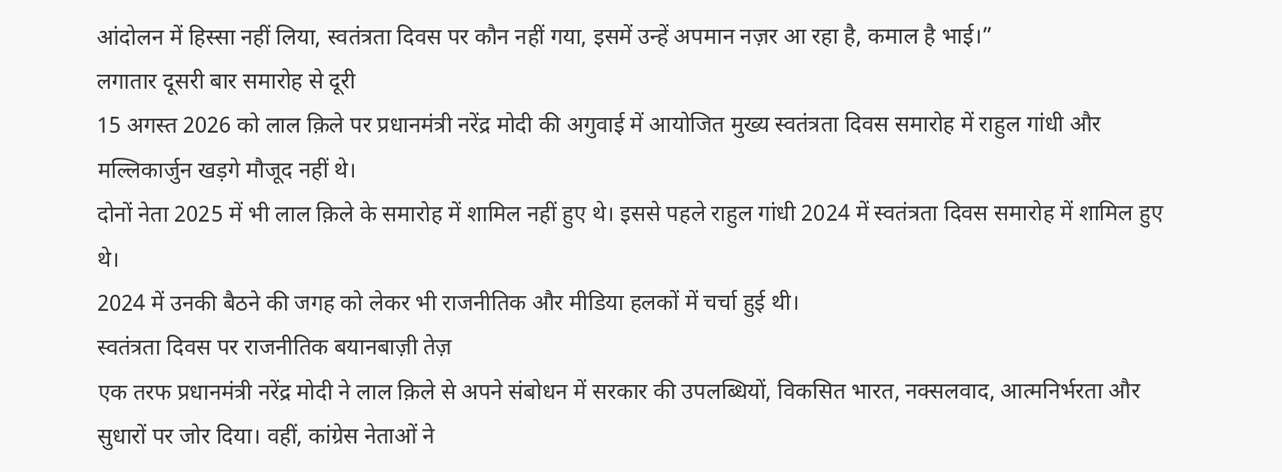आंदोलन में हिस्सा नहीं लिया, स्वतंत्रता दिवस पर कौन नहीं गया, इसमें उन्हें अपमान नज़र आ रहा है, कमाल है भाई।”
लगातार दूसरी बार समारोह से दूरी
15 अगस्त 2026 को लाल क़िले पर प्रधानमंत्री नरेंद्र मोदी की अगुवाई में आयोजित मुख्य स्वतंत्रता दिवस समारोह में राहुल गांधी और मल्लिकार्जुन खड़गे मौजूद नहीं थे।
दोनों नेता 2025 में भी लाल क़िले के समारोह में शामिल नहीं हुए थे। इससे पहले राहुल गांधी 2024 में स्वतंत्रता दिवस समारोह में शामिल हुए थे।
2024 में उनकी बैठने की जगह को लेकर भी राजनीतिक और मीडिया हलकों में चर्चा हुई थी।
स्वतंत्रता दिवस पर राजनीतिक बयानबाज़ी तेज़
एक तरफ प्रधानमंत्री नरेंद्र मोदी ने लाल क़िले से अपने संबोधन में सरकार की उपलब्धियों, विकसित भारत, नक्सलवाद, आत्मनिर्भरता और सुधारों पर जोर दिया। वहीं, कांग्रेस नेताओं ने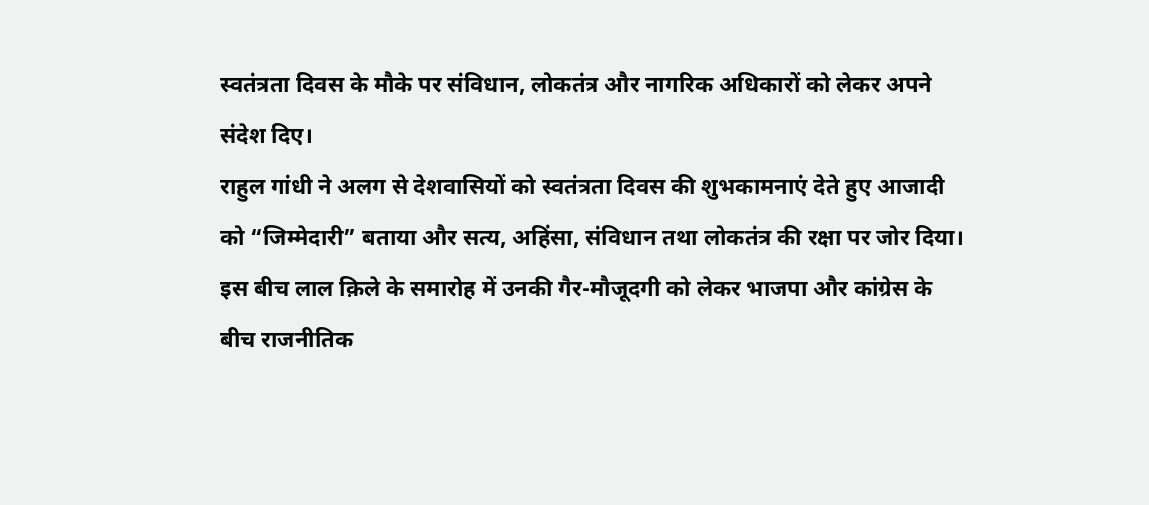स्वतंत्रता दिवस के मौके पर संविधान, लोकतंत्र और नागरिक अधिकारों को लेकर अपने संदेश दिए।
राहुल गांधी ने अलग से देशवासियों को स्वतंत्रता दिवस की शुभकामनाएं देते हुए आजादी को “जिम्मेदारी” बताया और सत्य, अहिंसा, संविधान तथा लोकतंत्र की रक्षा पर जोर दिया।
इस बीच लाल क़िले के समारोह में उनकी गैर-मौजूदगी को लेकर भाजपा और कांग्रेस के बीच राजनीतिक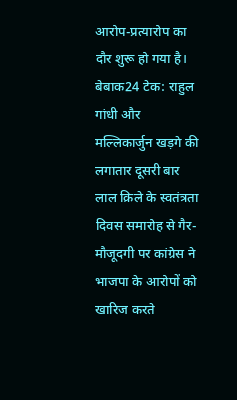आरोप-प्रत्यारोप का दौर शुरू हो गया है।
बेबाक24 टेक: राहुल गांधी और मल्लिकार्जुन खड़गे की लगातार दूसरी बार लाल क़िले के स्वतंत्रता दिवस समारोह से गैर-मौजूदगी पर कांग्रेस ने भाजपा के आरोपों को खारिज करते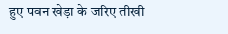हुए पवन खेड़ा के जरिए तीखी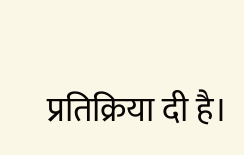प्रतिक्रिया दी है।